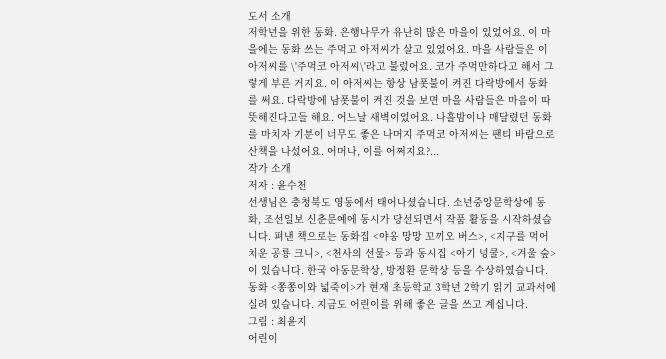도서 소개
저학년을 위한 동화. 은행나무가 유난히 많은 마을이 있었어요. 이 마을에는 동화 쓰는 주먹고 아저씨가 살고 있었어요. 마을 사람들은 이 아저씨를 \'주먹코 아저씨\'라고 불렀어요. 코가 주먹만하다고 해서 그렇게 부른 거지요. 이 아저씨는 항상 남폿불이 켜진 다락방에서 동화를 써요. 다락방에 남폿불이 켜진 것을 보면 마을 사람들은 마음이 따뜻해진다고들 해요. 어느날 새벽이었어요. 나흘밤이나 매달렸던 동화를 마치자 기분이 너무도 좋은 나머지 주먹코 아저씨는 팬티 바람으로 산책을 나섰어요. 어머나, 이를 어쩌지요?...
작가 소개
저자 : 윤수천
선생님은 충청북도 영동에서 태어나셨습니다. 소년중앙문학상에 동화, 조선일보 신춘문예에 동시가 당선되면서 작품 활동을 시작하셨습니다. 펴낸 책으로는 동화집 <야옹 망망 꼬끼오 버스>, <지구를 먹어 치운 공룡 크니>, <천사의 선물> 등과 동시집 <아기 넝쿨>, <겨울 숲>이 있습니다. 한국 아동문학상, 방정환 문학상 등을 수상하였습니다. 동화 <쫑쫑이와 넓죽이>가 현재 초등학교 3학년 2학기 읽기 교과서에 실려 있습니다. 지금도 어린이를 위해 좋은 글을 쓰고 계십니다.
그림 : 최윤지
어린이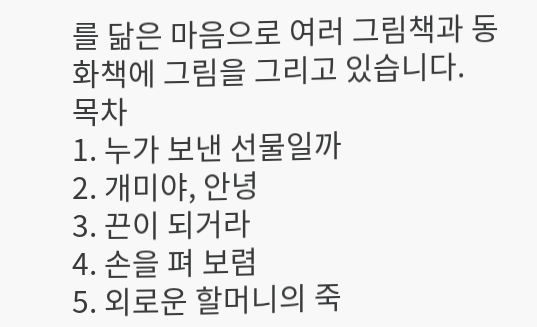를 닮은 마음으로 여러 그림책과 동화책에 그림을 그리고 있습니다.
목차
1. 누가 보낸 선물일까
2. 개미야, 안녕
3. 끈이 되거라
4. 손을 펴 보렴
5. 외로운 할머니의 죽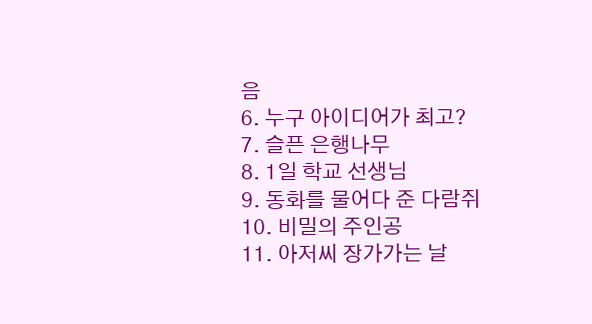음
6. 누구 아이디어가 최고?
7. 슬픈 은행나무
8. 1일 학교 선생님
9. 동화를 물어다 준 다람쥐
10. 비밀의 주인공
11. 아저씨 장가가는 날